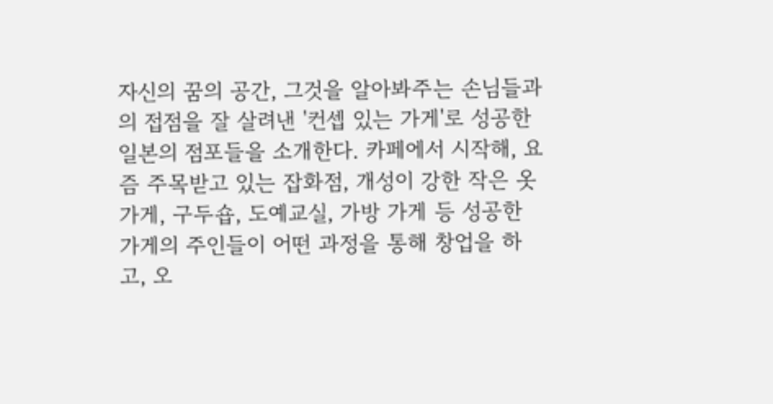자신의 꿈의 공간, 그것을 알아봐주는 손님들과의 접점을 잘 살려낸 '컨셉 있는 가게'로 성공한 일본의 점포들을 소개한다. 카페에서 시작해, 요즘 주목받고 있는 잡화점, 개성이 강한 작은 옷가게, 구두숍, 도예교실, 가방 가게 등 성공한 가게의 주인들이 어떤 과정을 통해 창업을 하고, 오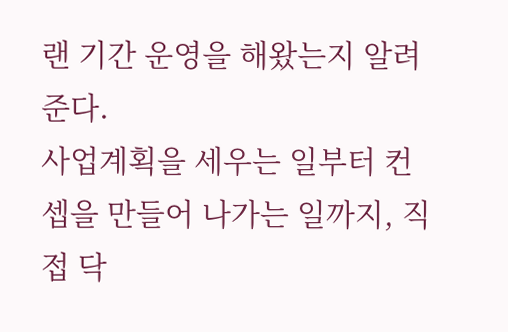랜 기간 운영을 해왔는지 알려준다.
사업계획을 세우는 일부터 컨셉을 만들어 나가는 일까지, 직접 닥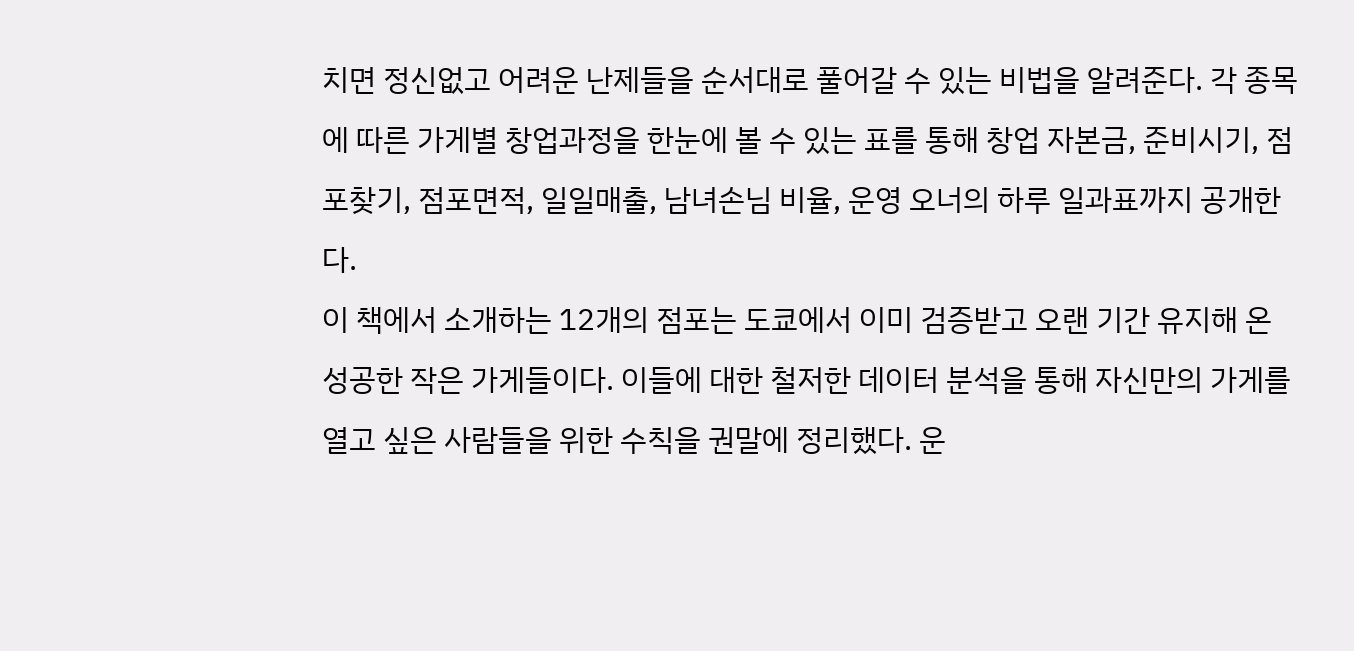치면 정신없고 어려운 난제들을 순서대로 풀어갈 수 있는 비법을 알려준다. 각 종목에 따른 가게별 창업과정을 한눈에 볼 수 있는 표를 통해 창업 자본금, 준비시기, 점포찾기, 점포면적, 일일매출, 남녀손님 비율, 운영 오너의 하루 일과표까지 공개한다.
이 책에서 소개하는 12개의 점포는 도쿄에서 이미 검증받고 오랜 기간 유지해 온 성공한 작은 가게들이다. 이들에 대한 철저한 데이터 분석을 통해 자신만의 가게를 열고 싶은 사람들을 위한 수칙을 권말에 정리했다. 운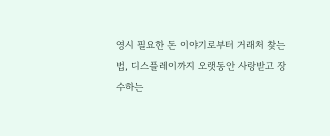영시 필요한 돈 이야기로부터 거래처 찾는 법, 디스플레이까지 오랫동안 사랑받고 장수하는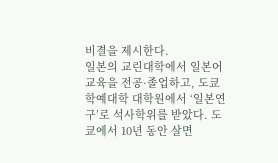비결을 제시한다.
일본의 교린대학에서 일본어교육을 전공·졸업하고, 도쿄 학예대학 대학원에서 ‘일본연구’로 석사학위를 받았다. 도쿄에서 10년 동안 살면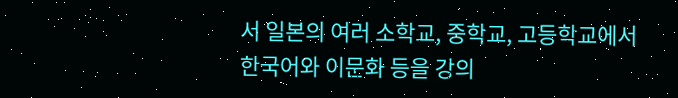서 일본의 여러 소학교, 중학교, 고등학교에서 한국어와 이문화 등을 강의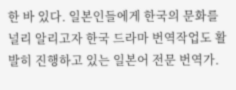한 바 있다. 일본인들에게 한국의 문화를 널리 알리고자 한국 드라마 번역작업도 활발히 진행하고 있는 일본어 전문 번역가.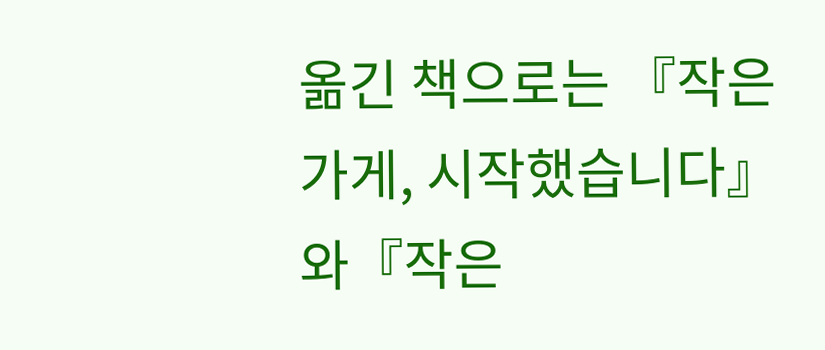옮긴 책으로는 『작은 가게, 시작했습니다』와『작은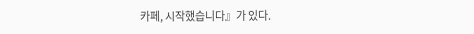카페, 시작했습니다』가 있다.